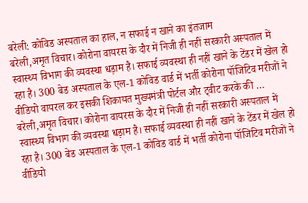बरेली: कोविड अस्पताल का हाल, न सफाई न खाने का इंतजाम
बरेली,अमृत विचार। कोरोना वायरस के दौर में निजी ही नहीं सरकारी अस्पताल में स्वास्थ्य विभाग की व्यवस्था धड़ाम है। सफाई व्यवस्था ही नहीं खाने के टेंडर में खेल हो रहा है। 300 बेड अस्पताल के एल-1 कोविड वार्ड में भर्ती कोरोना पॉजिटिव मरीजों ने वीडियो वायरल कर इसकी शिकायत मुख्यमंत्री पोर्टल और ट्वीट करके की …
बरेली,अमृत विचार। कोरोना वायरस के दौर में निजी ही नहीं सरकारी अस्पताल में स्वास्थ्य विभाग की व्यवस्था धड़ाम है। सफाई व्यवस्था ही नहीं खाने के टेंडर में खेल हो रहा है। 300 बेड अस्पताल के एल-1 कोविड वार्ड में भर्ती कोरोना पॉजिटिव मरीजों ने वीडियो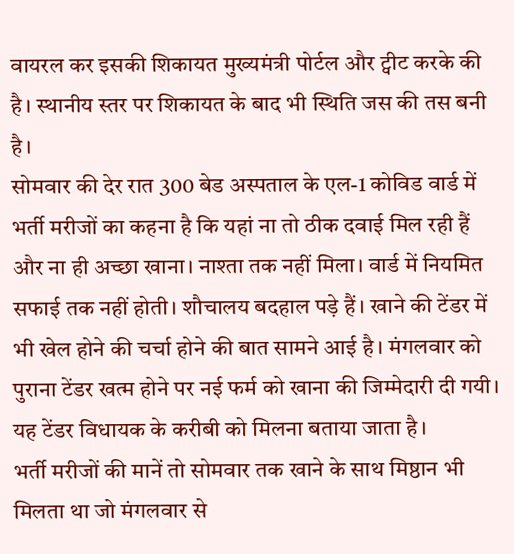वायरल कर इसकी शिकायत मुख्यमंत्री पोर्टल और ट्वीट करके की है। स्थानीय स्तर पर शिकायत के बाद भी स्थिति जस की तस बनी है।
सोमवार की देर रात 300 बेड अस्पताल के एल-1 कोविड वार्ड में भर्ती मरीजों का कहना है कि यहां ना तो ठीक दवाई मिल रही हैं और ना ही अच्छा खाना। नाश्ता तक नहीं मिला। वार्ड में नियमित सफाई तक नहीं होती। शौचालय बदहाल पड़े हैं। खाने की टेंडर में भी खेल होने की चर्चा होने की बात सामने आई है। मंगलवार को पुराना टेंडर खत्म होने पर नई फर्म को खाना की जिम्मेदारी दी गयी। यह टेंडर विधायक के करीबी को मिलना बताया जाता है।
भर्ती मरीजों की मानें तो सोमवार तक खाने के साथ मिष्ठान भी मिलता था जो मंगलवार से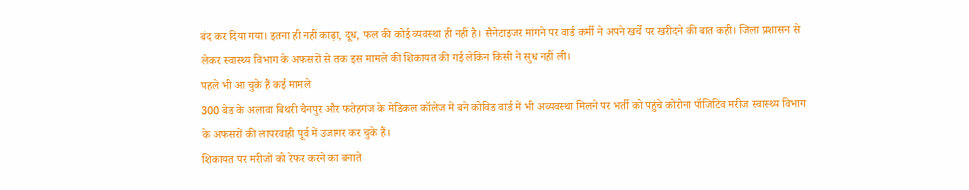बंद कर दिया गया। इतना ही नहीं काढ़ा, दूध, फल की कोई व्यवस्था ही नहीं है। सैनेटाइजर मांगने पर वार्ड कर्मी ने अपने खर्चे पर खरीदने की बात कही। जिला प्रशासन से लेकर स्वास्थ्य विभाग के अफसरों से तक इस मामले की शिकायत की गई लेकिन किसी ने सुध नहीं ली।
पहले भी आ चुके हैं कई मामले
300 बेड के अलावा बिथरी चैनपुर और फतेहगंज के मेडिकल कॉलेज में बने कोविड वार्ड में भी अव्यवस्था मिलने पर भर्ती को पहुंचे कोरोना पॉजिटिव मरीज स्वास्थ्य विभाग के अफसरों की लापरवाही पूर्व में उजागर कर चुके हैं।
शिकायत पर मरीजों को रेफर करने का बनाते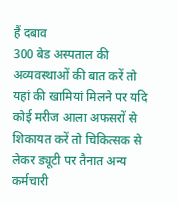हैं दबाव
300 बेड अस्पताल की अव्यवस्थाओं की बात करें तो यहां की खामियां मिलने पर यदि कोई मरीज आला अफसरों से शिकायत करें तो चिकित्सक से लेकर ड्यूटी पर तैनात अन्य कर्मचारी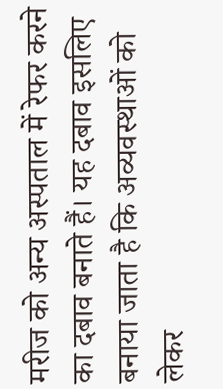मरीज को अन्य अस्पताल में रेफर करने का दबाव बनाते हैं। यह दबाव इसलिए बनाया जाता है कि अव्यवस्थाओं को लेकर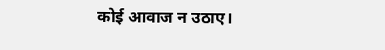कोई आवाज न उठाए।